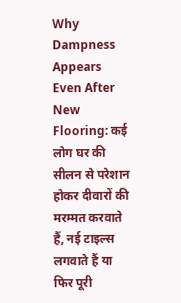Why Dampness Appears Even After New Flooring: कई लोग घर की सीलन से परेशान होकर दीवारों की मरम्मत करवाते हैं, नई टाइल्स लगवाते हैं या फिर पूरी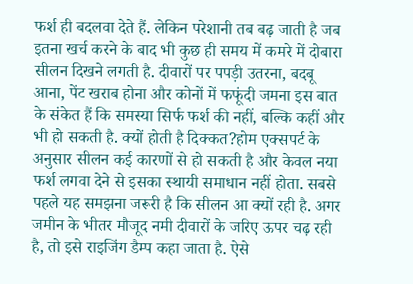फर्श ही बदलवा देते हैं. लेकिन परेशानी तब बढ़ जाती है जब इतना खर्च करने के बाद भी कुछ ही समय में कमरे में दोबारा सीलन दिखने लगती है. दीवारों पर पपड़ी उतरना, बदबू आना, पेंट खराब होना और कोनों में फफूंदी जमना इस बात के संकेत हैं कि समस्या सिर्फ फर्श की नहीं, बल्कि कहीं और भी हो सकती है. क्यों होती है दिक्कत?होम एक्सपर्ट के अनुसार सीलन कई कारणों से हो सकती है और केवल नया फर्श लगवा देने से इसका स्थायी समाधान नहीं होता. सबसे पहले यह समझना जरूरी है कि सीलन आ क्यों रही है. अगर जमीन के भीतर मौजूद नमी दीवारों के जरिए ऊपर चढ़ रही है, तो इसे राइजिंग डैम्प कहा जाता है. ऐसे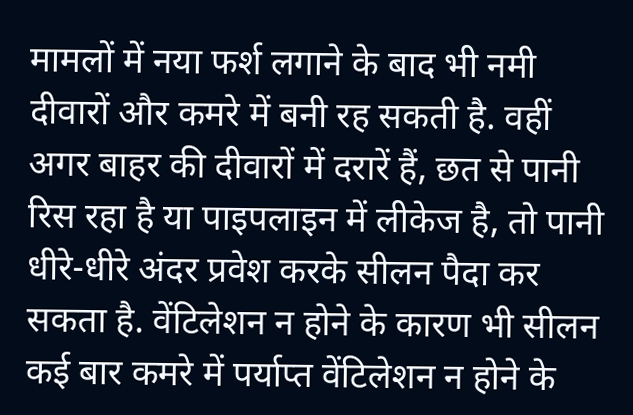मामलों में नया फर्श लगाने के बाद भी नमी दीवारों और कमरे में बनी रह सकती है. वहीं अगर बाहर की दीवारों में दरारें हैं, छत से पानी रिस रहा है या पाइपलाइन में लीकेज है, तो पानी धीरे-धीरे अंदर प्रवेश करके सीलन पैदा कर सकता है. वेंटिलेशन न होने के कारण भी सीलन कई बार कमरे में पर्याप्त वेंटिलेशन न होने के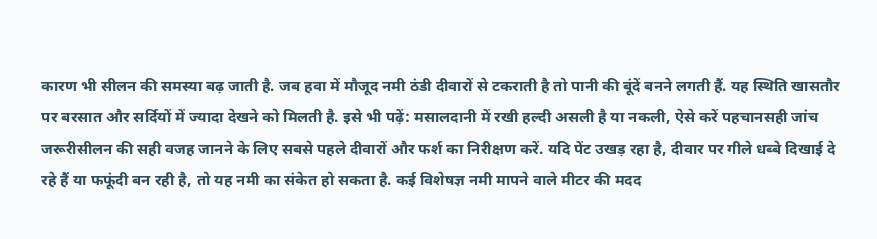कारण भी सीलन की समस्या बढ़ जाती है. जब हवा में मौजूद नमी ठंडी दीवारों से टकराती है तो पानी की बूंदें बनने लगती हैं. यह स्थिति खासतौर पर बरसात और सर्दियों में ज्यादा देखने को मिलती है. इसे भी पढ़ें: मसालदानी में रखी हल्दी असली है या नकली, ऐसे करें पहचानसही जांच जरूरीसीलन की सही वजह जानने के लिए सबसे पहले दीवारों और फर्श का निरीक्षण करें. यदि पेंट उखड़ रहा है, दीवार पर गीले धब्बे दिखाई दे रहे हैं या फफूंदी बन रही है, तो यह नमी का संकेत हो सकता है. कई विशेषज्ञ नमी मापने वाले मीटर की मदद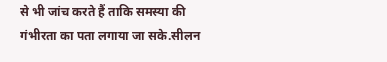से भी जांच करते हैं ताकि समस्या की गंभीरता का पता लगाया जा सके.सीलन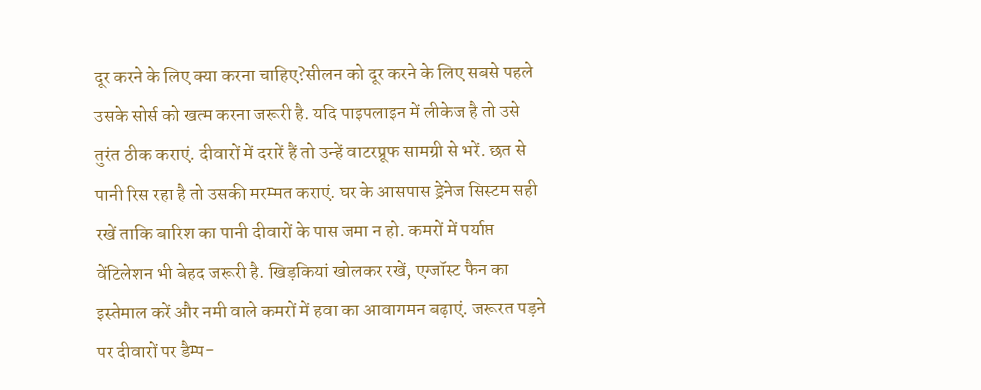दूर करने के लिए क्या करना चाहिए?सीलन को दूर करने के लिए सबसे पहले उसके सोर्स को खत्म करना जरूरी है. यदि पाइपलाइन में लीकेज है तो उसे तुरंत ठीक कराएं. दीवारों में दरारें हैं तो उन्हें वाटरप्रूफ सामग्री से भरें. छत से पानी रिस रहा है तो उसकी मरम्मत कराएं. घर के आसपास ड्रेनेज सिस्टम सही रखें ताकि बारिश का पानी दीवारों के पास जमा न हो. कमरों में पर्याप्त वेंटिलेशन भी बेहद जरूरी है. खिड़कियां खोलकर रखें, एग्जॉस्ट फैन का इस्तेमाल करें और नमी वाले कमरों में हवा का आवागमन बढ़ाएं. जरूरत पड़ने पर दीवारों पर डैम्प-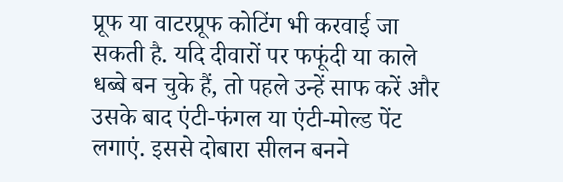प्रूफ या वाटरप्रूफ कोटिंग भी करवाई जा सकती है. यदि दीवारों पर फफूंदी या काले धब्बे बन चुके हैं, तो पहले उन्हें साफ करें और उसके बाद एंटी-फंगल या एंटी-मोल्ड पेंट लगाएं. इससे दोबारा सीलन बनने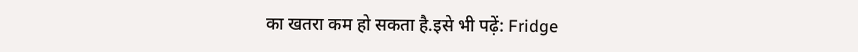का खतरा कम हो सकता है.इसे भी पढ़ें: Fridge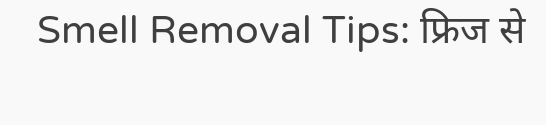Smell Removal Tips: फ्रिज से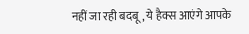नहीं जा रही बदबू, ये हैक्स आएंगे आपके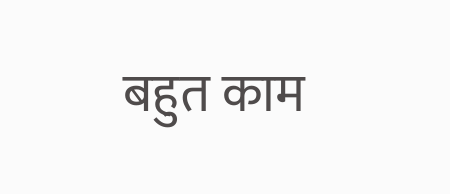बहुत काम